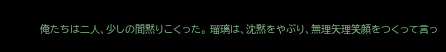俺たちは二人、少しの間黙りこくった。 瑠璃は、沈黙をやぶり、無理矢理笑顔をつくって言っ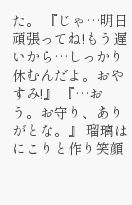た。 『じゃ…明日頑張ってね!もう遅いから…しっかり休むんだよ。おやすみ!』 『…おう。お守り、ありがとな。』 瑠璃はにこりと作り笑顔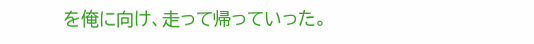を俺に向け、走って帰っていった。